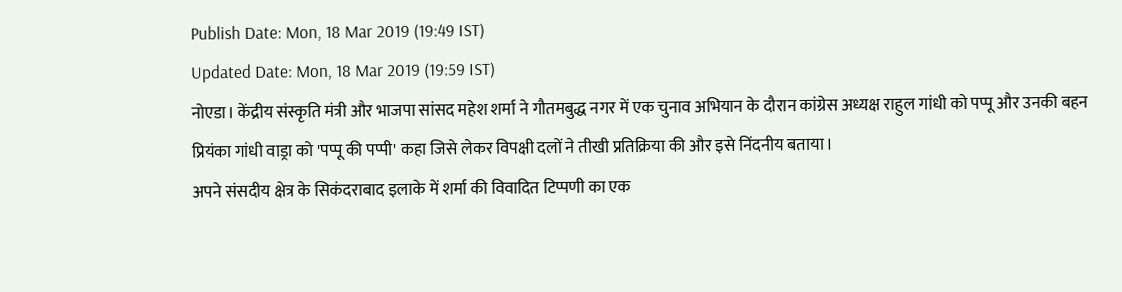Publish Date: Mon, 18 Mar 2019 (19:49 IST)
Updated Date: Mon, 18 Mar 2019 (19:59 IST)
नोएडा। केंद्रीय संस्कृति मंत्री और भाजपा सांसद महेश शर्मा ने गौतमबुद्ध नगर में एक चुनाव अभियान के दौरान कांग्रेस अध्यक्ष राहुल गांधी को पप्पू और उनकी बहन प्रियंका गांधी वाड्रा को 'पप्पू की पप्पी' कहा जिसे लेकर विपक्षी दलों ने तीखी प्रतिक्रिया की और इसे निंदनीय बताया।
अपने संसदीय क्षेत्र के सिकंदराबाद इलाके में शर्मा की विवादित टिप्पणी का एक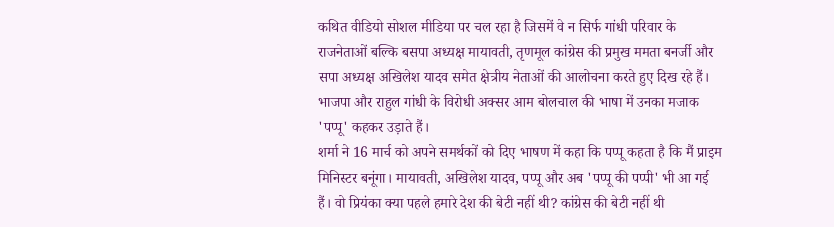कथित वीडियो सोशल मीडिया पर चल रहा है जिसमें वे न सिर्फ गांधी परिवार के राजनेताओं बल्कि बसपा अध्यक्ष मायावती, तृणमूल कांग्रेस की प्रमुख ममता बनर्जी और सपा अध्यक्ष अखिलेश यादव समेत क्षेत्रीय नेताओं की आलोचना करते हुए दिख रहे हैं। भाजपा और राहुल गांधी के विरोधी अक्सर आम बोलचाल की भाषा में उनका मजाक 'पप्पू' कहकर उड़ाते हैं।
शर्मा ने 16 मार्च को अपने समर्थकों को दिए भाषण में कहा कि पप्पू कहता है कि मैं प्राइम मिनिस्टर बनूंगा। मायावती, अखिलेश यादव, पप्पू और अब 'पप्पू की पप्पी' भी आ गई हैं। वो प्रियंका क्या पहले हमारे देश की बेटी नहीं थी? कांग्रेस की बेटी नहीं थी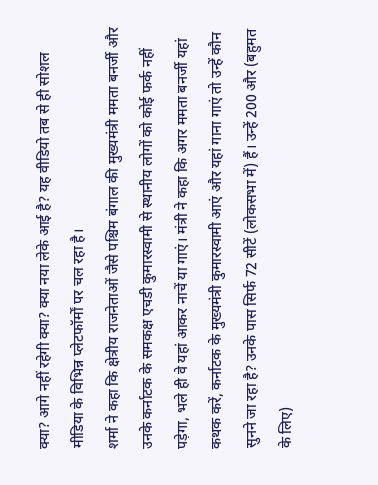क्या? आगे नहीं रहेगी क्या? क्या नया लेके आई है? यह वीडियो तब से ही सोशल मीडिया के विभिन्न प्लेटफॉर्मों पर चल रहा है।
शर्मा ने कहा कि क्षेत्रीय राजनेताओं जैसे पश्चिम बंगाल की मुख्यमंत्री ममता बनर्जी और उनके कर्नाटक के समकक्ष एचडी कुमारस्वामी से स्थानीय लोगों को कोई फर्क नहीं पड़ेगा, भले ही वे यहां आकर नाचें या गाएं। मंत्री ने कहा कि अगर ममता बनर्जी यहां कथक करें, कर्नाटक के मुख्यमंत्री कुमारस्वामी आएं और यहां गाना गाएं तो उन्हें कौन सुनने जा रहा है? उनके पास सिर्फ 72 सीटें (लोकसभा में) हैं। उन्हें 200 और (बहुमत के लिए)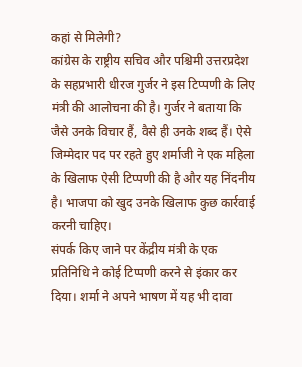कहां से मिलेगी?
कांग्रेस के राष्ट्रीय सचिव और पश्चिमी उत्तरप्रदेश के सहप्रभारी धीरज गुर्जर ने इस टिप्पणी के लिए मंत्री की आलोचना की है। गुर्जर ने बताया कि जैसे उनके विचार हैं, वैसे ही उनके शब्द हैं। ऐसे जिम्मेदार पद पर रहते हुए शर्माजी ने एक महिला के खिलाफ ऐसी टिप्पणी की है और यह निंदनीय है। भाजपा को खुद उनके खिलाफ कुछ कार्रवाई करनी चाहिए।
संपर्क किए जाने पर केंद्रीय मंत्री के एक प्रतिनिधि ने कोई टिप्पणी करने से इंकार कर दिया। शर्मा ने अपने भाषण में यह भी दावा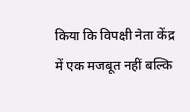किया कि विपक्षी नेता केंद्र में एक मजबूत नहीं बल्कि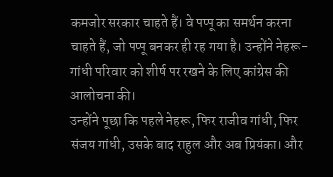कमजोर सरकार चाहते हैं। वे पप्पू का समर्थन करना चाहते हैं, जो पप्पू बनकर ही रह गया है। उन्होंने नेहरू-गांधी परिवार को शीर्ष पर रखने के लिए कांग्रेस की आलोचना की।
उन्होंने पूछा कि पहले नेहरू, फिर राजीव गांधी, फिर संजय गांधी, उसके बाद राहुल और अब प्रियंका। और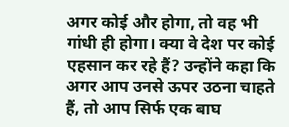अगर कोई और होगा, तो वह भी गांधी ही होगा। क्या वे देश पर कोई एहसान कर रहे हैं? उन्होंने कहा कि अगर आप उनसे ऊपर उठना चाहते हैं, तो आप सिर्फ एक बाघ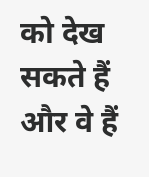को देख सकते हैं और वे हैं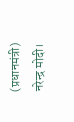(प्रधानमंत्री) नरेन्द्र मोदी।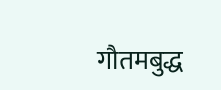गौतमबुद्ध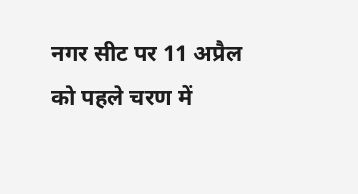नगर सीट पर 11 अप्रैल को पहले चरण में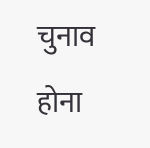चुनाव होना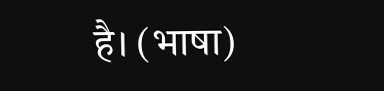है। (भाषा)